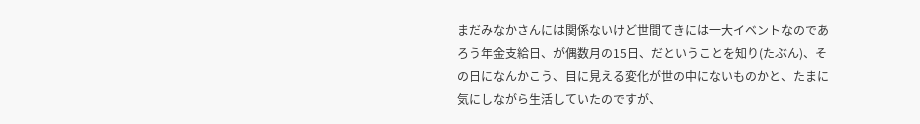まだみなかさんには関係ないけど世間てきには一大イベントなのであろう年金支給日、が偶数月の15日、だということを知り(たぶん)、その日になんかこう、目に見える変化が世の中にないものかと、たまに気にしながら生活していたのですが、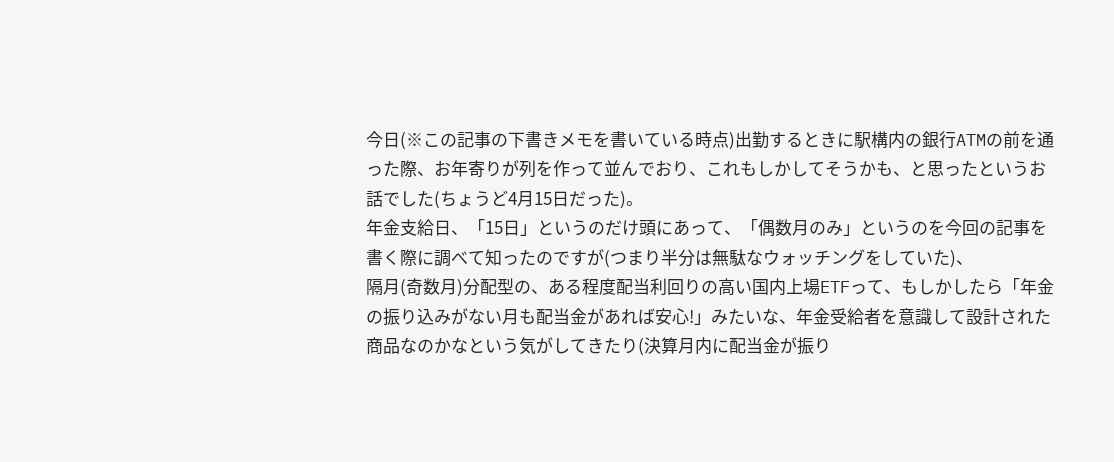今日(※この記事の下書きメモを書いている時点)出勤するときに駅構内の銀行ATMの前を通った際、お年寄りが列を作って並んでおり、これもしかしてそうかも、と思ったというお話でした(ちょうど4月15日だった)。
年金支給日、「15日」というのだけ頭にあって、「偶数月のみ」というのを今回の記事を書く際に調べて知ったのですが(つまり半分は無駄なウォッチングをしていた)、
隔月(奇数月)分配型の、ある程度配当利回りの高い国内上場ETFって、もしかしたら「年金の振り込みがない月も配当金があれば安心!」みたいな、年金受給者を意識して設計された商品なのかなという気がしてきたり(決算月内に配当金が振り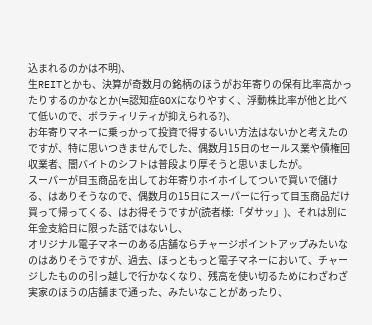込まれるのかは不明)、
生REITとかも、決算が奇数月の銘柄のほうがお年寄りの保有比率高かったりするのかなとか(≒認知症GOXになりやすく、浮動株比率が他と比べて低いので、ボラティリティが抑えられる?)、
お年寄りマネーに乗っかって投資で得するいい方法はないかと考えたのですが、特に思いつきませんでした、偶数月15日のセールス業や債権回収業者、闇バイトのシフトは普段より厚そうと思いましたが。
スーパーが目玉商品を出してお年寄りホイホイしてついで買いで儲ける、はありそうなので、偶数月の15日にスーパーに行って目玉商品だけ買って帰ってくる、はお得そうですが(読者様:「ダサッ」)、それは別に年金支給日に限った話ではないし、
オリジナル電子マネーのある店舗ならチャージポイントアップみたいなのはありそうですが、過去、ほっともっと電子マネーにおいて、チャージしたものの引っ越しで行かなくなり、残高を使い切るためにわざわざ実家のほうの店舗まで通った、みたいなことがあったり、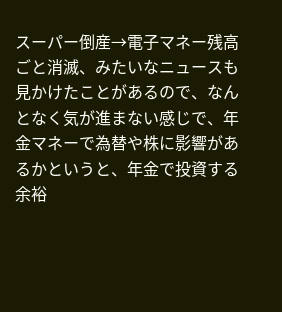スーパー倒産→電子マネー残高ごと消滅、みたいなニュースも見かけたことがあるので、なんとなく気が進まない感じで、年金マネーで為替や株に影響があるかというと、年金で投資する余裕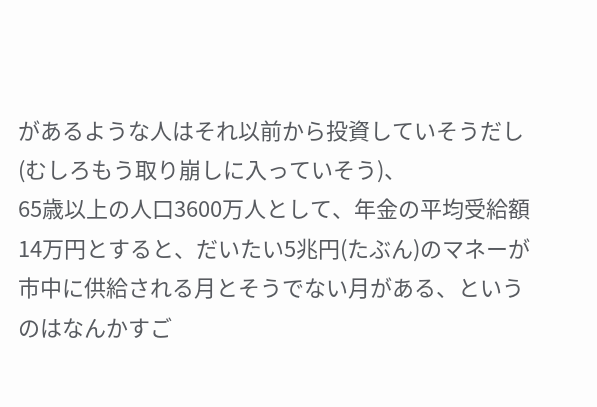があるような人はそれ以前から投資していそうだし(むしろもう取り崩しに入っていそう)、
65歳以上の人口3600万人として、年金の平均受給額14万円とすると、だいたい5兆円(たぶん)のマネーが市中に供給される月とそうでない月がある、というのはなんかすご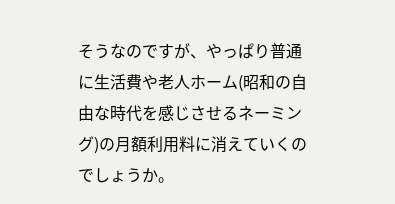そうなのですが、やっぱり普通に生活費や老人ホーム(昭和の自由な時代を感じさせるネーミング)の月額利用料に消えていくのでしょうか。